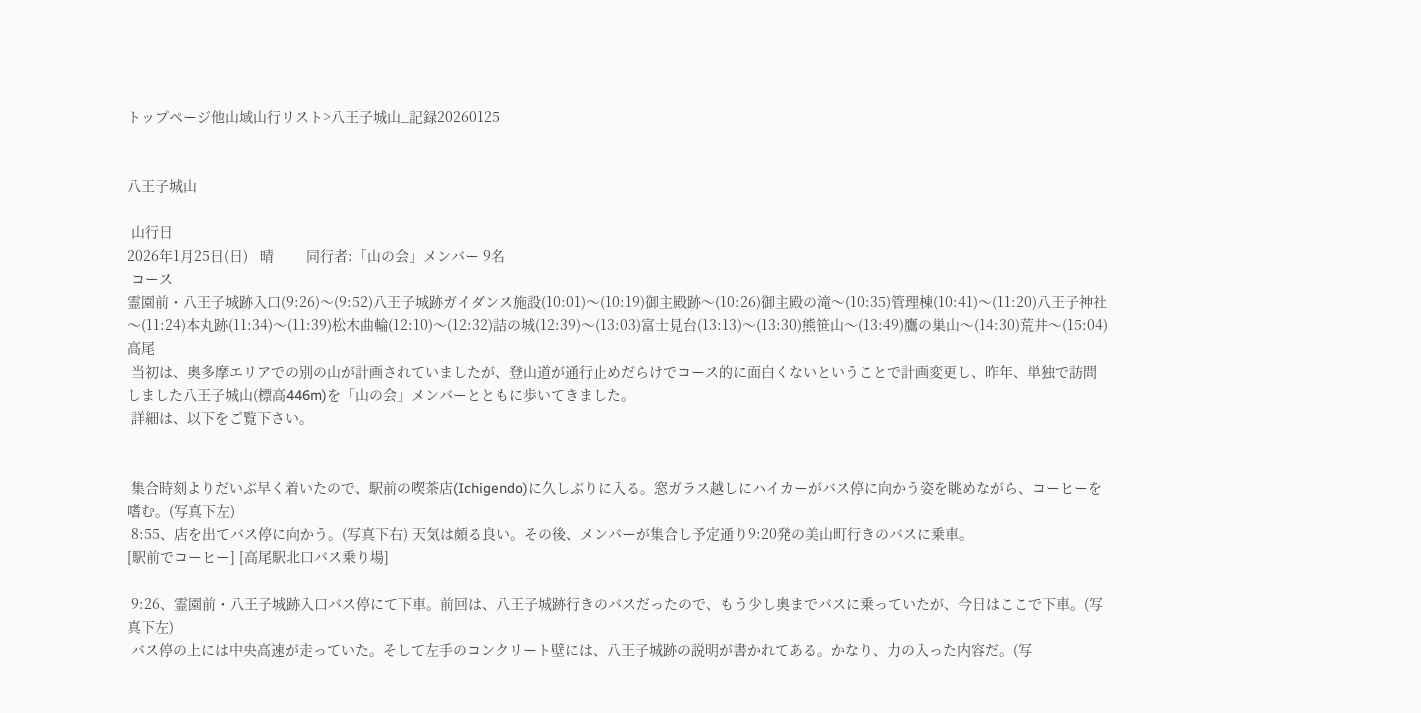トップページ他山域山行リスト>八王子城山_記録20260125


八王子城山

 山行日
2026年1月25日(日)   晴        同行者:「山の会」メンバー 9名
 コース
霊園前・八王子城跡入口(9:26)〜(9:52)八王子城跡ガイダンス施設(10:01)〜(10:19)御主殿跡〜(10:26)御主殿の滝〜(10:35)管理棟(10:41)〜(11:20)八王子神社〜(11:24)本丸跡(11:34)〜(11:39)松木曲輪(12:10)〜(12:32)詰の城(12:39)〜(13:03)富士見台(13:13)〜(13:30)熊笹山〜(13:49)鷹の巣山〜(14:30)荒井〜(15:04)高尾
 当初は、奥多摩エリアでの別の山が計画されていましたが、登山道が通行止めだらけでコース的に面白くないということで計画変更し、昨年、単独で訪問しました八王子城山(標高446m)を「山の会」メンバーとともに歩いてきました。
 詳細は、以下をご覧下さい。


 集合時刻よりだいぶ早く着いたので、駅前の喫茶店(Ichigendo)に久しぶりに入る。窓ガラス越しにハイカーがバス停に向かう姿を眺めながら、コーヒーを嗜む。(写真下左)
 8:55、店を出てバス停に向かう。(写真下右) 天気は頗る良い。その後、メンバーが集合し予定通り9:20発の美山町行きのバスに乗車。
[駅前でコーヒー] [高尾駅北口バス乗り場]

 9:26、霊園前・八王子城跡入口バス停にて下車。前回は、八王子城跡行きのバスだったので、もう少し奥までバスに乗っていたが、今日はここで下車。(写真下左)
 バス停の上には中央高速が走っていた。そして左手のコンクリート壁には、八王子城跡の説明が書かれてある。かなり、力の入った内容だ。(写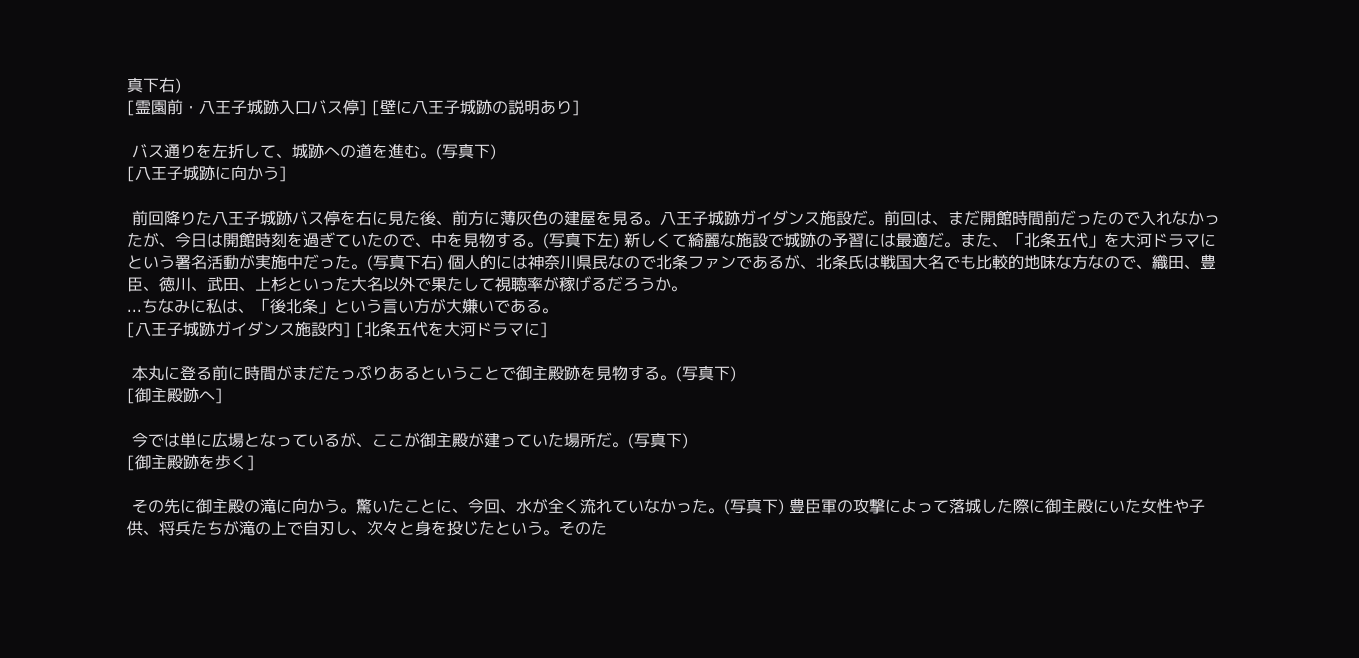真下右)
[霊園前・八王子城跡入口バス停] [壁に八王子城跡の説明あり]

 バス通りを左折して、城跡への道を進む。(写真下)
[八王子城跡に向かう]

 前回降りた八王子城跡バス停を右に見た後、前方に薄灰色の建屋を見る。八王子城跡ガイダンス施設だ。前回は、まだ開館時間前だったので入れなかったが、今日は開館時刻を過ぎていたので、中を見物する。(写真下左) 新しくて綺麗な施設で城跡の予習には最適だ。また、「北条五代」を大河ドラマにという署名活動が実施中だった。(写真下右) 個人的には神奈川県民なので北条ファンであるが、北条氏は戦国大名でも比較的地味な方なので、織田、豊臣、徳川、武田、上杉といった大名以外で果たして視聴率が稼げるだろうか。
...ちなみに私は、「後北条」という言い方が大嫌いである。
[八王子城跡ガイダンス施設内] [北条五代を大河ドラマに]

 本丸に登る前に時間がまだたっぷりあるということで御主殿跡を見物する。(写真下)
[御主殿跡へ]

 今では単に広場となっているが、ここが御主殿が建っていた場所だ。(写真下)
[御主殿跡を歩く]

 その先に御主殿の滝に向かう。驚いたことに、今回、水が全く流れていなかった。(写真下) 豊臣軍の攻撃によって落城した際に御主殿にいた女性や子供、将兵たちが滝の上で自刃し、次々と身を投じたという。そのた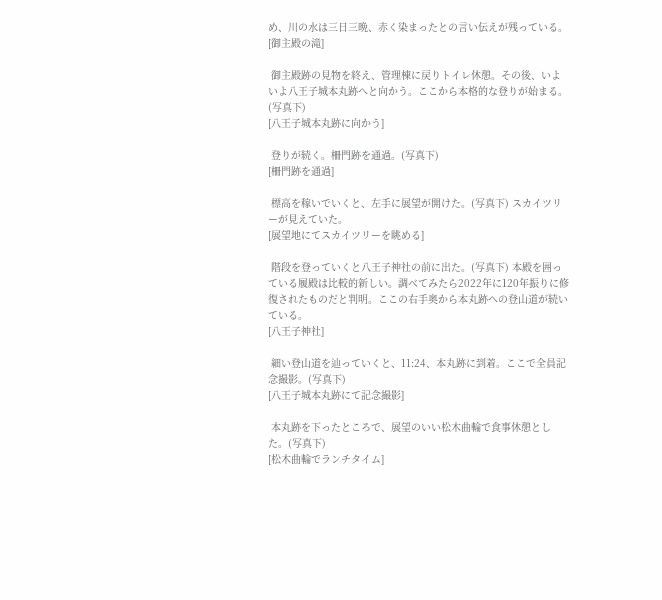め、川の水は三日三晩、赤く染まったとの言い伝えが残っている。
[御主殿の滝]

 御主殿跡の見物を終え、管理棟に戻りトイレ休憩。その後、いよいよ八王子城本丸跡へと向かう。ここから本格的な登りが始まる。(写真下)
[八王子城本丸跡に向かう]

 登りが続く。柵門跡を通過。(写真下)
[柵門跡を通過]

 標高を稼いでいくと、左手に展望が開けた。(写真下) スカイツリーが見えていた。
[展望地にてスカイツリーを眺める]

 階段を登っていくと八王子神社の前に出た。(写真下) 本殿を囲っている履殿は比較的新しい。調べてみたら2022年に120年振りに修復されたものだと判明。ここの右手奥から本丸跡への登山道が続いている。
[八王子神社]

 細い登山道を辿っていくと、11:24、本丸跡に到着。ここで全員記念撮影。(写真下)
[八王子城本丸跡にて記念撮影]

 本丸跡を下ったところで、展望のいい松木曲輪で食事休憩とした。(写真下)
[松木曲輪でランチタイム]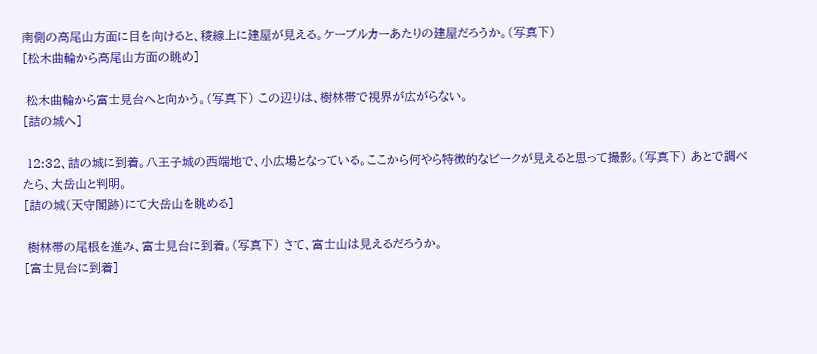南側の高尾山方面に目を向けると、稜線上に建屋が見える。ケーブルカーあたりの建屋だろうか。(写真下)
[松木曲輪から高尾山方面の眺め]

 松木曲輪から富士見台へと向かう。(写真下) この辺りは、樹林帯で視界が広がらない。
[詰の城へ]

 12:32、詰の城に到着。八王子城の西端地で、小広場となっている。ここから何やら特徴的なピークが見えると思って撮影。(写真下) あとで調べたら、大岳山と判明。
[詰の城(天守閣跡)にて大岳山を眺める]

 樹林帯の尾根を進み、富士見台に到着。(写真下) さて、富士山は見えるだろうか。
[富士見台に到着]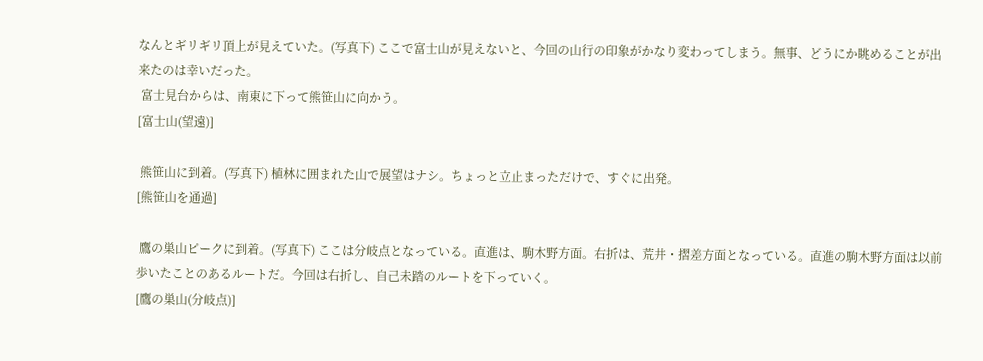なんとギリギリ頂上が見えていた。(写真下) ここで富士山が見えないと、今回の山行の印象がかなり変わってしまう。無事、どうにか眺めることが出来たのは幸いだった。
 富士見台からは、南東に下って熊笹山に向かう。
[富士山(望遠)]

 熊笹山に到着。(写真下) 植林に囲まれた山で展望はナシ。ちょっと立止まっただけで、すぐに出発。
[熊笹山を通過]

 鷹の巣山ピークに到着。(写真下) ここは分岐点となっている。直進は、駒木野方面。右折は、荒井・摺差方面となっている。直進の駒木野方面は以前歩いたことのあるルートだ。今回は右折し、自己未踏のルートを下っていく。
[鷹の巣山(分岐点)]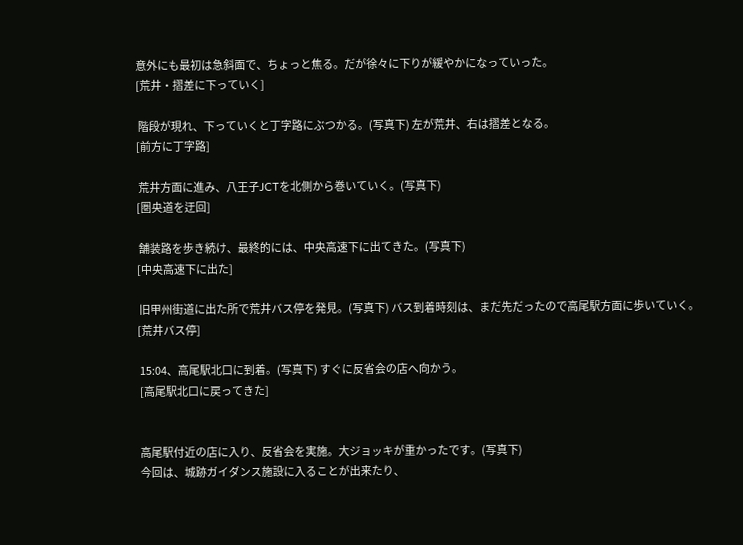意外にも最初は急斜面で、ちょっと焦る。だが徐々に下りが緩やかになっていった。
[荒井・摺差に下っていく]

 階段が現れ、下っていくと丁字路にぶつかる。(写真下) 左が荒井、右は摺差となる。
[前方に丁字路]

 荒井方面に進み、八王子JCTを北側から巻いていく。(写真下)
[圏央道を迂回]

 舗装路を歩き続け、最終的には、中央高速下に出てきた。(写真下)
[中央高速下に出た]

 旧甲州街道に出た所で荒井バス停を発見。(写真下) バス到着時刻は、まだ先だったので高尾駅方面に歩いていく。
[荒井バス停]

 15:04、高尾駅北口に到着。(写真下) すぐに反省会の店へ向かう。
 [高尾駅北口に戻ってきた]


 高尾駅付近の店に入り、反省会を実施。大ジョッキが重かったです。(写真下)
 今回は、城跡ガイダンス施設に入ることが出来たり、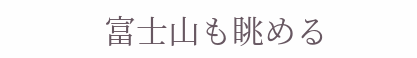富士山も眺める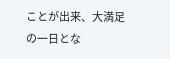ことが出来、大満足の一日とな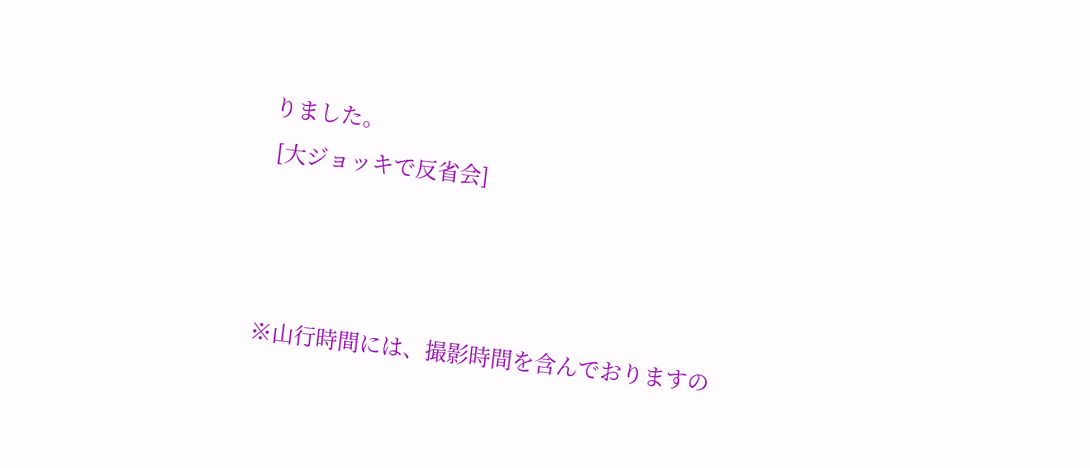りました。
 [大ジョッキで反省会]



※山行時間には、撮影時間を含んでおりますの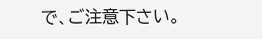で、ご注意下さい。